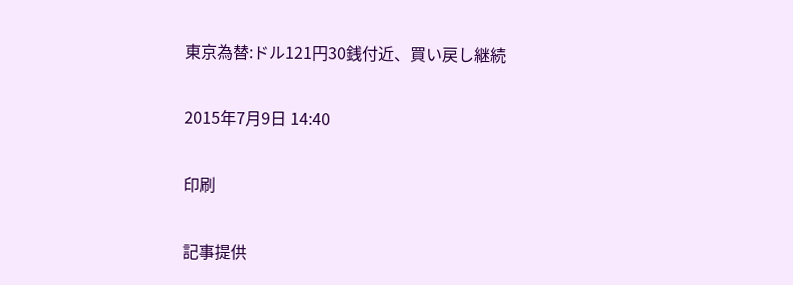東京為替:ドル121円30銭付近、買い戻し継続

2015年7月9日 14:40

印刷

記事提供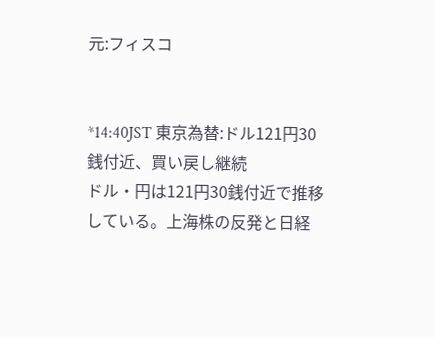元:フィスコ


*14:40JST 東京為替:ドル121円30銭付近、買い戻し継続
ドル・円は121円30銭付近で推移している。上海株の反発と日経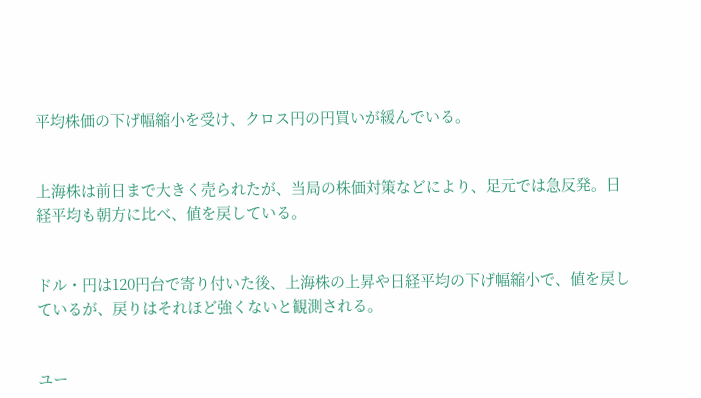平均株価の下げ幅縮小を受け、クロス円の円買いが緩んでいる。


上海株は前日まで大きく売られたが、当局の株価対策などにより、足元では急反発。日経平均も朝方に比べ、値を戻している。


ドル・円は120円台で寄り付いた後、上海株の上昇や日経平均の下げ幅縮小で、値を戻しているが、戻りはそれほど強くないと観測される。


ユー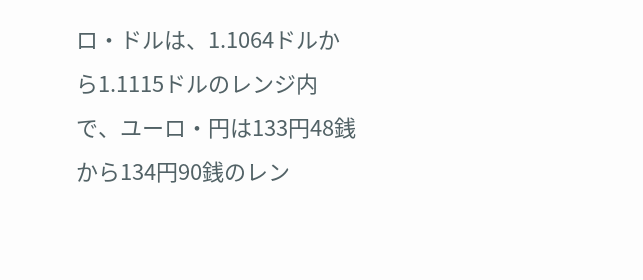ロ・ドルは、1.1064ドルから1.1115ドルのレンジ内で、ユーロ・円は133円48銭から134円90銭のレン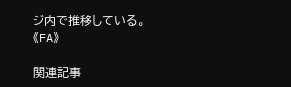ジ内で推移している。《FA》

関連記事